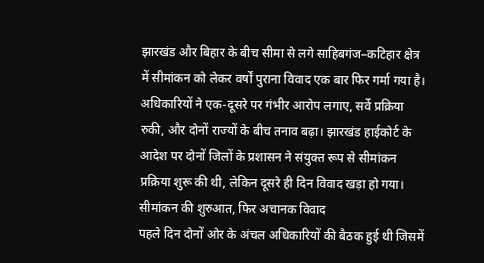झारखंड और बिहार के बीच सीमा से लगे साहिबगंज–कटिहार क्षेत्र में सीमांकन को लेकर वर्षों पुराना विवाद एक बार फिर गर्मा गया है। अधिकारियों ने एक-दूसरे पर गंभीर आरोप लगाए, सर्वे प्रक्रिया रुकी, और दोनों राज्यों के बीच तनाव बढ़ा। झारखंड हाईकोर्ट के आदेश पर दोनों जिलों के प्रशासन ने संयुक्त रूप से सीमांकन प्रक्रिया शुरू की थी, लेकिन दूसरे ही दिन विवाद खड़ा हो गया।
सीमांकन की शुरुआत, फिर अचानक विवाद
पहले दिन दोनों ओर के अंचल अधिकारियों की बैठक हुई थी जिसमें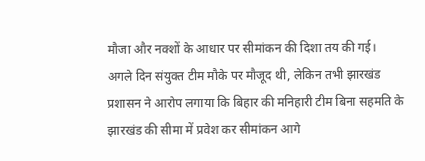मौजा और नक्शों के आधार पर सीमांकन की दिशा तय की गई।
अगले दिन संयुक्त टीम मौके पर मौजूद थी, लेकिन तभी झारखंड प्रशासन ने आरोप लगाया कि बिहार की मनिहारी टीम बिना सहमति के झारखंड की सीमा में प्रवेश कर सीमांकन आगे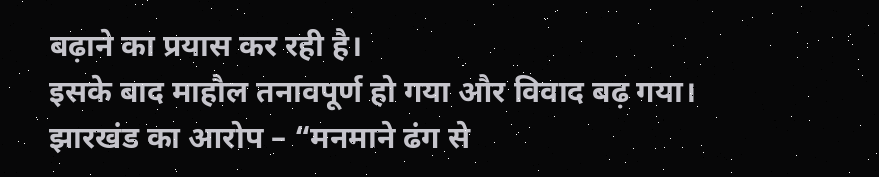बढ़ाने का प्रयास कर रही है।
इसके बाद माहौल तनावपूर्ण हो गया और विवाद बढ़ गया।
झारखंड का आरोप – “मनमाने ढंग से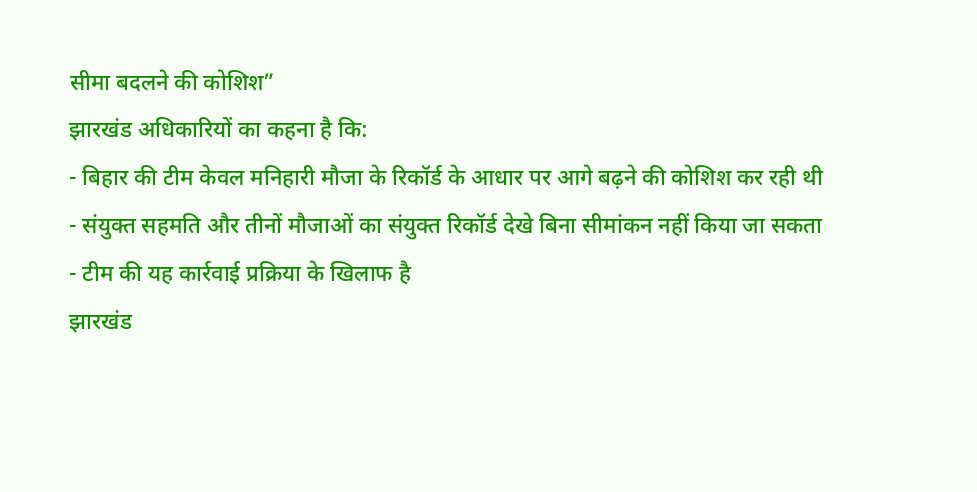सीमा बदलने की कोशिश”
झारखंड अधिकारियों का कहना है कि:
- बिहार की टीम केवल मनिहारी मौजा के रिकॉर्ड के आधार पर आगे बढ़ने की कोशिश कर रही थी
- संयुक्त सहमति और तीनों मौजाओं का संयुक्त रिकॉर्ड देखे बिना सीमांकन नहीं किया जा सकता
- टीम की यह कार्रवाई प्रक्रिया के खिलाफ है
झारखंड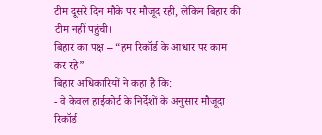टीम दूसरे दिन मौके पर मौजूद रही, लेकिन बिहार की टीम नहीं पहुंची।
बिहार का पक्ष – “हम रिकॉर्ड के आधार पर काम कर रहे”
बिहार अधिकारियों ने कहा है कि:
- वे केवल हाईकोर्ट के निर्देशों के अनुसार मौजूदा रिकॉर्ड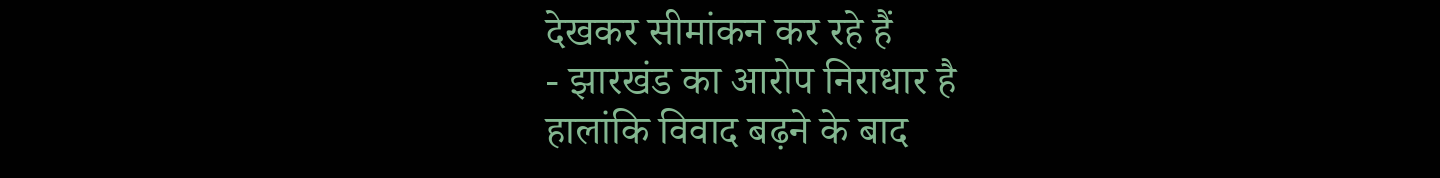देखकर सीमांकन कर रहे हैं
- झारखंड का आरोप निराधार है
हालांकि विवाद बढ़ने के बाद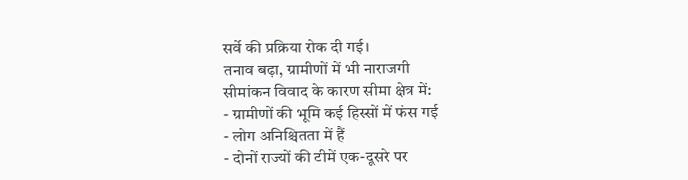सर्वे की प्रक्रिया रोक दी गई।
तनाव बढ़ा, ग्रामीणों में भी नाराजगी
सीमांकन विवाद के कारण सीमा क्षेत्र में:
- ग्रामीणों की भूमि कई हिस्सों में फंस गई
- लोग अनिश्चितता में हैं
- दोनों राज्यों की टीमें एक-दूसरे पर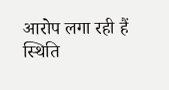आरोप लगा रही हैं
स्थिति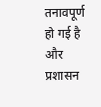तनावपूर्ण हो गई है और प्रशासन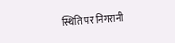स्थिति पर निगरानी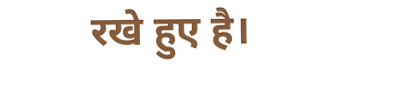रखे हुए है।